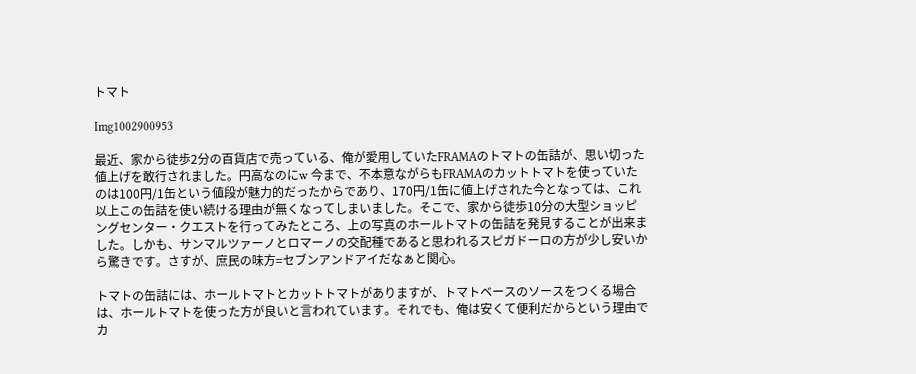トマト

Img1002900953

最近、家から徒歩2分の百貨店で売っている、俺が愛用していたFRAMAのトマトの缶詰が、思い切った値上げを敢行されました。円高なのにw 今まで、不本意ながらもFRAMAのカットトマトを使っていたのは100円/1缶という値段が魅力的だったからであり、170円/1缶に値上げされた今となっては、これ以上この缶詰を使い続ける理由が無くなってしまいました。そこで、家から徒歩10分の大型ショッピングセンター・クエストを行ってみたところ、上の写真のホールトマトの缶詰を発見することが出来ました。しかも、サンマルツァーノとロマーノの交配種であると思われるスピガドーロの方が少し安いから驚きです。さすが、庶民の味方=セブンアンドアイだなぁと関心。

トマトの缶詰には、ホールトマトとカットトマトがありますが、トマトベースのソースをつくる場合は、ホールトマトを使った方が良いと言われています。それでも、俺は安くて便利だからという理由でカ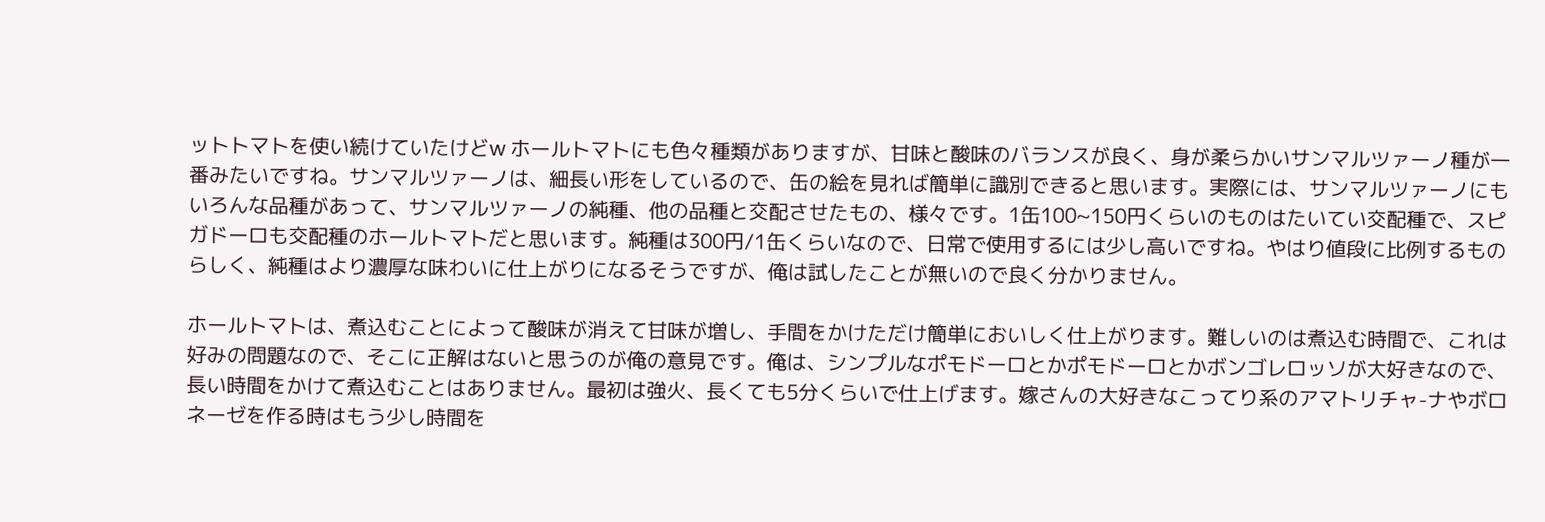ットトマトを使い続けていたけどw ホールトマトにも色々種類がありますが、甘味と酸味のバランスが良く、身が柔らかいサンマルツァーノ種が一番みたいですね。サンマルツァーノは、細長い形をしているので、缶の絵を見れば簡単に識別できると思います。実際には、サンマルツァーノにもいろんな品種があって、サンマルツァーノの純種、他の品種と交配させたもの、様々です。1缶100~150円くらいのものはたいてい交配種で、スピガドーロも交配種のホールトマトだと思います。純種は300円/1缶くらいなので、日常で使用するには少し高いですね。やはり値段に比例するものらしく、純種はより濃厚な味わいに仕上がりになるそうですが、俺は試したことが無いので良く分かりません。

ホールトマトは、煮込むことによって酸味が消えて甘味が増し、手間をかけただけ簡単においしく仕上がります。難しいのは煮込む時間で、これは好みの問題なので、そこに正解はないと思うのが俺の意見です。俺は、シンプルなポモドーロとかポモドーロとかボンゴレロッソが大好きなので、長い時間をかけて煮込むことはありません。最初は強火、長くても5分くらいで仕上げます。嫁さんの大好きなこってり系のアマトリチャ-ナやボロネーゼを作る時はもう少し時間を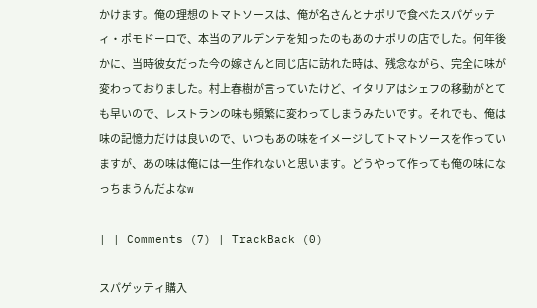かけます。俺の理想のトマトソースは、俺が名さんとナポリで食べたスパゲッティ・ポモドーロで、本当のアルデンテを知ったのもあのナポリの店でした。何年後かに、当時彼女だった今の嫁さんと同じ店に訪れた時は、残念ながら、完全に味が変わっておりました。村上春樹が言っていたけど、イタリアはシェフの移動がとても早いので、レストランの味も頻繁に変わってしまうみたいです。それでも、俺は味の記憶力だけは良いので、いつもあの味をイメージしてトマトソースを作っていますが、あの味は俺には一生作れないと思います。どうやって作っても俺の味になっちまうんだよなw

| | Comments (7) | TrackBack (0)

スパゲッティ購入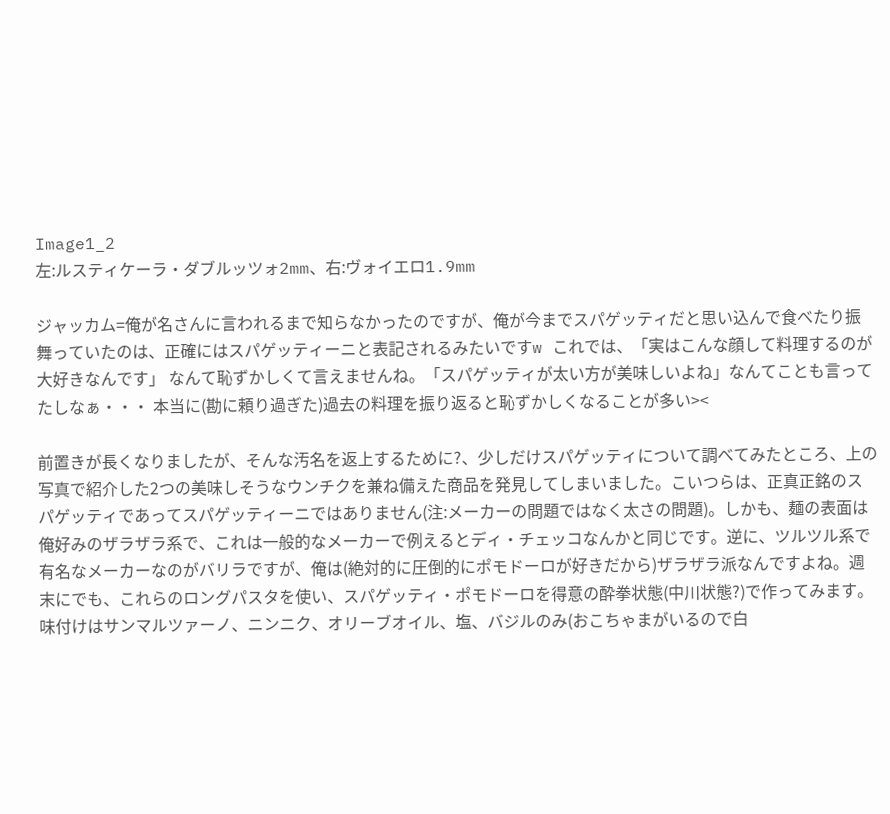Image1_2
左:ルスティケーラ・ダブルッツォ2mm、右:ヴォイエロ1.9mm

ジャッカム=俺が名さんに言われるまで知らなかったのですが、俺が今までスパゲッティだと思い込んで食べたり振舞っていたのは、正確にはスパゲッティーニと表記されるみたいですw これでは、「実はこんな顔して料理するのが大好きなんです」 なんて恥ずかしくて言えませんね。「スパゲッティが太い方が美味しいよね」なんてことも言ってたしなぁ・・・ 本当に(勘に頼り過ぎた)過去の料理を振り返ると恥ずかしくなることが多い><

前置きが長くなりましたが、そんな汚名を返上するために?、少しだけスパゲッティについて調べてみたところ、上の写真で紹介した2つの美味しそうなウンチクを兼ね備えた商品を発見してしまいました。こいつらは、正真正銘のスパゲッティであってスパゲッティーニではありません(注:メーカーの問題ではなく太さの問題)。しかも、麺の表面は俺好みのザラザラ系で、これは一般的なメーカーで例えるとディ・チェッコなんかと同じです。逆に、ツルツル系で有名なメーカーなのがバリラですが、俺は(絶対的に圧倒的にポモドーロが好きだから)ザラザラ派なんですよね。週末にでも、これらのロングパスタを使い、スパゲッティ・ポモドーロを得意の酔拳状態(中川状態?)で作ってみます。味付けはサンマルツァーノ、ニンニク、オリーブオイル、塩、バジルのみ(おこちゃまがいるので白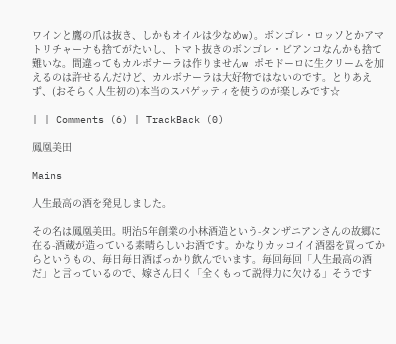ワインと鷹の爪は抜き、しかもオイルは少なめw)。ボンゴレ・ロッソとかアマトリチャーナも捨てがたいし、トマト抜きのボンゴレ・ビアンコなんかも捨て難いな。間違ってもカルボナーラは作りませんw ポモドーロに生クリームを加えるのは許せるんだけど、カルボナーラは大好物ではないのです。とりあえず、(おそらく人生初の)本当のスパゲッティを使うのが楽しみです☆

| | Comments (6) | TrackBack (0)

鳳凰美田

Mains

人生最高の酒を発見しました。

その名は鳳凰美田。明治5年創業の小林酒造という-タンザニアンさんの故郷に在る-酒蔵が造っている素晴らしいお酒です。かなりカッコイイ酒器を買ってからというもの、毎日毎日酒ばっかり飲んでいます。毎回毎回「人生最高の酒だ」と言っているので、嫁さん曰く「全くもって説得力に欠ける」そうです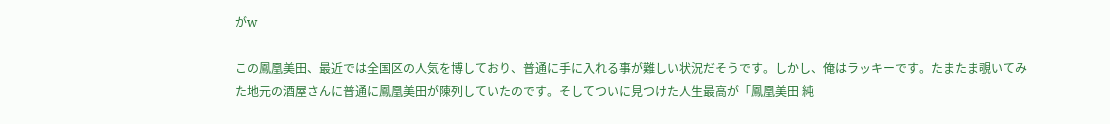がw

この鳳凰美田、最近では全国区の人気を博しており、普通に手に入れる事が難しい状況だそうです。しかし、俺はラッキーです。たまたま覗いてみた地元の酒屋さんに普通に鳳凰美田が陳列していたのです。そしてついに見つけた人生最高が「鳳凰美田 純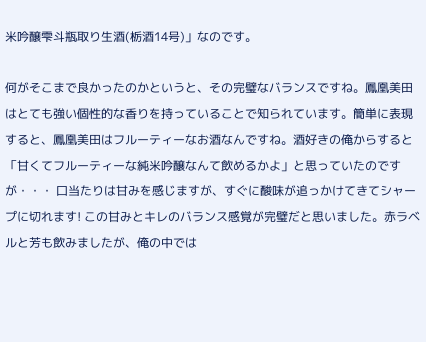米吟醸雫斗瓶取り生酒(栃酒14号)」なのです。

何がそこまで良かったのかというと、その完璧なバランスですね。鳳凰美田はとても強い個性的な香りを持っていることで知られています。簡単に表現すると、鳳凰美田はフルーティーなお酒なんですね。酒好きの俺からすると「甘くてフルーティーな純米吟醸なんて飲めるかよ」と思っていたのですが・・・ 口当たりは甘みを感じますが、すぐに酸味が追っかけてきてシャープに切れます! この甘みとキレのバランス感覚が完璧だと思いました。赤ラベルと芳も飲みましたが、俺の中では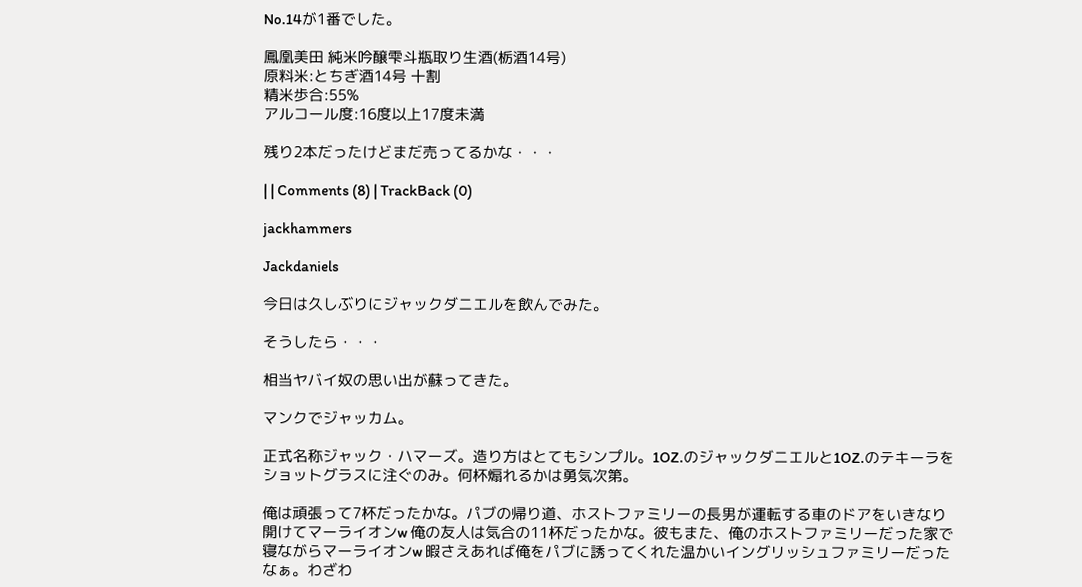No.14が1番でした。

鳳凰美田 純米吟醸雫斗瓶取り生酒(栃酒14号)
原料米:とちぎ酒14号 十割
精米歩合:55%
アルコール度:16度以上17度未満

残り2本だったけどまだ売ってるかな・・・

| | Comments (8) | TrackBack (0)

jackhammers

Jackdaniels

今日は久しぶりにジャックダニエルを飲んでみた。

そうしたら・・・

相当ヤバイ奴の思い出が蘇ってきた。

マンクでジャッカム。

正式名称ジャック・ハマーズ。造り方はとてもシンプル。1OZ.のジャックダニエルと1OZ.のテキーラをショットグラスに注ぐのみ。何杯煽れるかは勇気次第。

俺は頑張って7杯だったかな。パブの帰り道、ホストファミリーの長男が運転する車のドアをいきなり開けてマーライオンw 俺の友人は気合の11杯だったかな。彼もまた、俺のホストファミリーだった家で寝ながらマーライオンw 暇さえあれば俺をパブに誘ってくれた温かいイングリッシュファミリーだったなぁ。わざわ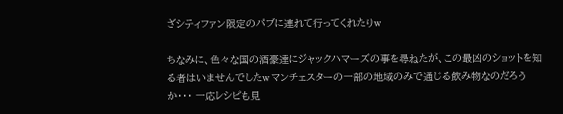ざシティファン限定のパブに連れて行ってくれたりw

ちなみに、色々な国の酒豪達にジャックハマーズの事を尋ねたが、この最凶のショットを知る者はいませんでしたw マンチェスターの一部の地域のみで通じる飲み物なのだろうか・・・ 一応レシピも見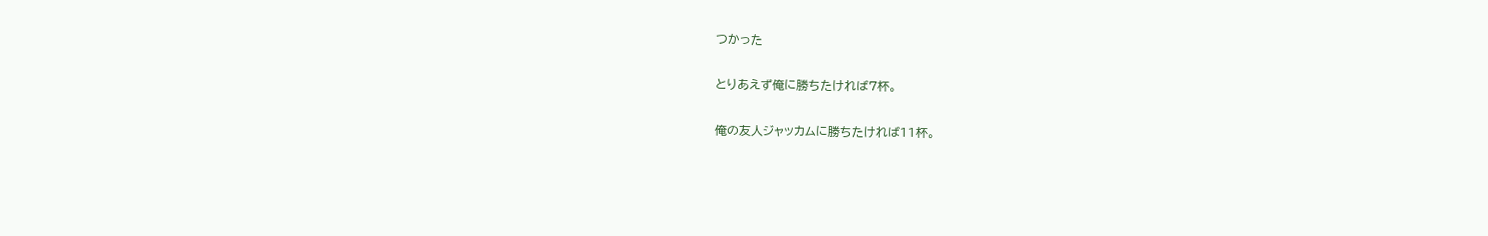つかった

とりあえず俺に勝ちたければ7杯。

俺の友人ジャッカムに勝ちたければ11杯。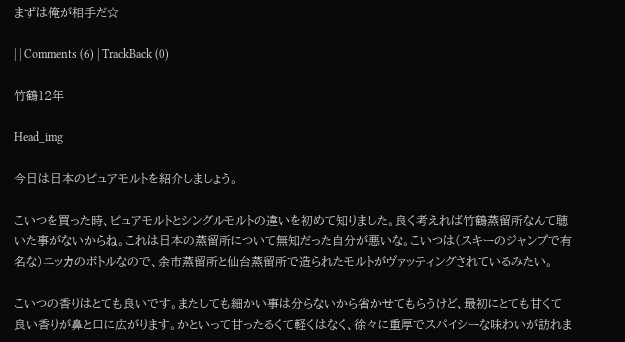まずは俺が相手だ☆

| | Comments (6) | TrackBack (0)

竹鶴12年

Head_img

今日は日本のピュアモルトを紹介しましょう。

こいつを買った時、ピュアモルトとシングルモルトの違いを初めて知りました。良く考えれば竹鶴蒸留所なんて聴いた事がないからね。これは日本の蒸留所について無知だった自分が悪いな。こいつは(スキーのジャンプで有名な)ニッカのボトルなので、余市蒸留所と仙台蒸留所で造られたモルトがヴァッティングされているみたい。

こいつの香りはとても良いです。またしても細かい事は分らないから省かせてもらうけど、最初にとても甘くて良い香りが鼻と口に広がります。かといって甘ったるくて軽くはなく、徐々に重厚でスパイシーな味わいが訪れま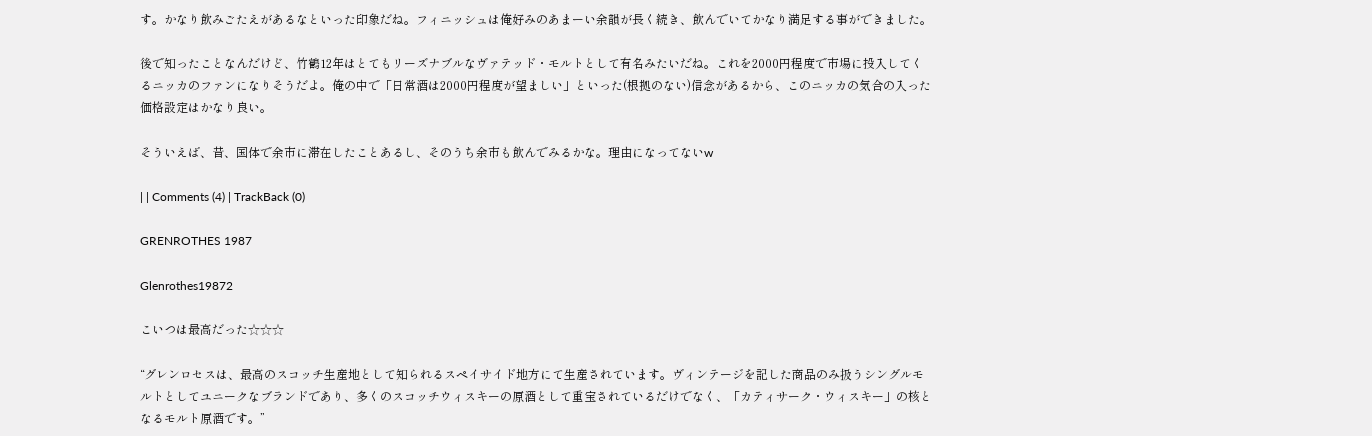す。かなり飲みごたえがあるなといった印象だね。フィニッシュは俺好みのあまーい余韻が長く続き、飲んでいてかなり満足する事ができました。

後で知ったことなんだけど、竹鶴12年はとてもリーズナブルなヴァテッド・モルトとして有名みたいだね。これを2000円程度で市場に投入してくるニッカのファンになりそうだよ。俺の中で「日常酒は2000円程度が望ましい」といった(根拠のない)信念があるから、このニッカの気合の入った価格設定はかなり良い。

そういえば、昔、国体で余市に滞在したことあるし、そのうち余市も飲んでみるかな。理由になってないw

| | Comments (4) | TrackBack (0)

GRENROTHES 1987

Glenrothes19872

こいつは最高だった☆☆☆

‘‘グレンロセスは、最高のスコッチ生産地として知られるスペイサイド地方にて生産されています。ヴィンテージを記した商品のみ扱うシングルモルトとしてユニークなブランドであり、多くのスコッチウィスキーの原酒として重宝されているだけでなく、「カティサーク・ウィスキー」の核となるモルト原酒です。’’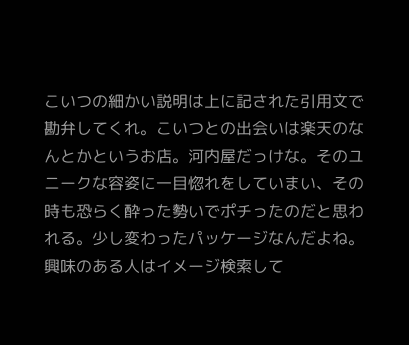こいつの細かい説明は上に記された引用文で勘弁してくれ。こいつとの出会いは楽天のなんとかというお店。河内屋だっけな。そのユニークな容姿に一目惚れをしていまい、その時も恐らく酔った勢いでポチったのだと思われる。少し変わったパッケージなんだよね。興味のある人はイメージ検索して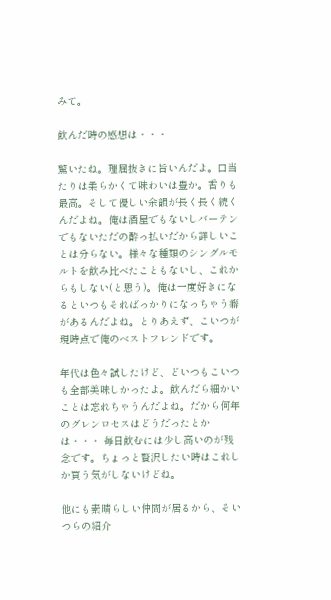みて。

飲んだ時の感想は・・・

驚いたね。理屈抜きに旨いんだよ。口当たりは柔らかくて味わいは豊か。香りも最高。そして優しい余韻が長く長く続くんだよね。俺は酒屋でもないしバーテンでもないただの酔っ払いだから詳しいことは分らない。様々な種類のシングルモルトを飲み比べたこともないし、これからもしない(と思う)。俺は一度好きになるといつもそればっかりになっちゃう癖があるんだよね。とりあえず、こいつが現時点で俺のベストフレンドです。

年代は色々試したけど、どいつもこいつも全部美味しかったよ。飲んだら細かいことは忘れちゃうんだよね。だから何年のグレンロセスはどうだったとかは・・・ 毎日飲むには少し高いのが残念です。ちょっと贅沢したい時はこれしか買う気がしないけどね。

他にも素晴らしい仲間が居るから、そいつらの紹介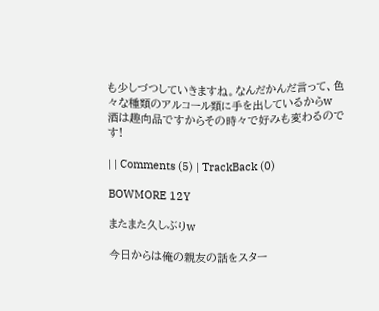も少しづつしていきますね。なんだかんだ言って、色々な種類のアルコール類に手を出しているからw 酒は趣向品ですからその時々で好みも変わるのです!

| | Comments (5) | TrackBack (0)

BOWMORE 12Y

またまた久しぶりw

今日からは俺の親友の話をスター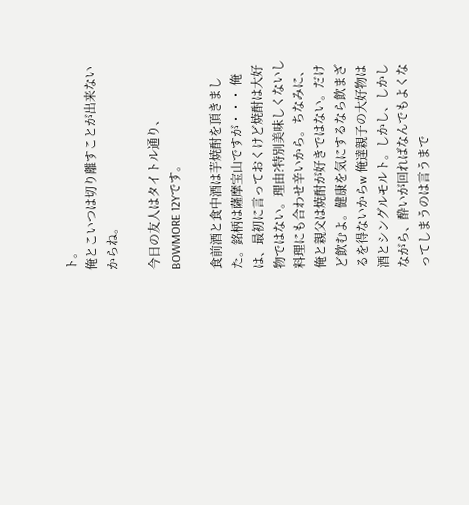ト。
俺とこいつは切り離すことが出来ないからね。

今日の友人はタイトル通り、BOWMORE 12Yです。

食前酒と食中酒は芋焼酎を頂きました。銘柄は薩摩宝山ですが・・・ 俺は、最初に言っておくけど焼酎は大好物ではない。理由?特別美味しくないし料理にも合わせ辛いから。ちなみに、俺と親父は焼酎が好きではない。だけど飲むよ。健康を気にするなら飲まざるを得ないからw 俺達親子の大好物は酒とシングルモルト。しかし、しかしながら、酔いが回ればなんでもよくなってしまうのは言うまで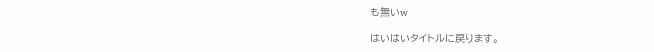も無いw

はいはいタイトルに戻ります。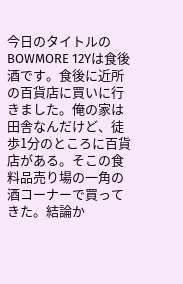今日のタイトルのBOWMORE 12Yは食後酒です。食後に近所の百貨店に買いに行きました。俺の家は田舎なんだけど、徒歩1分のところに百貨店がある。そこの食料品売り場の一角の酒コーナーで買ってきた。結論か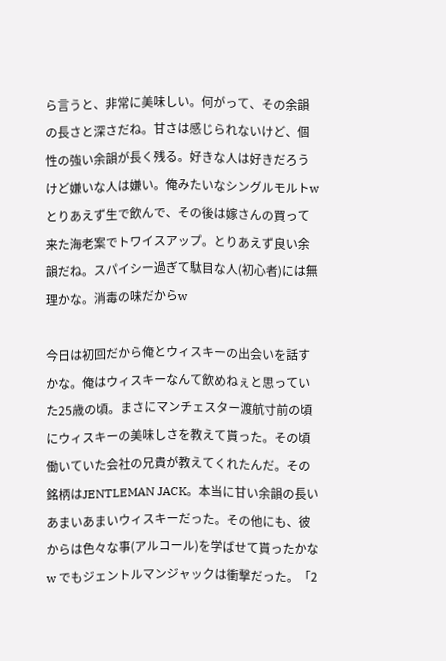ら言うと、非常に美味しい。何がって、その余韻の長さと深さだね。甘さは感じられないけど、個性の強い余韻が長く残る。好きな人は好きだろうけど嫌いな人は嫌い。俺みたいなシングルモルトw とりあえず生で飲んで、その後は嫁さんの買って来た海老案でトワイスアップ。とりあえず良い余韻だね。スパイシー過ぎて駄目な人(初心者)には無理かな。消毒の味だからw

今日は初回だから俺とウィスキーの出会いを話すかな。俺はウィスキーなんて飲めねぇと思っていた25歳の頃。まさにマンチェスター渡航寸前の頃にウィスキーの美味しさを教えて貰った。その頃働いていた会社の兄貴が教えてくれたんだ。その銘柄はJENTLEMAN JACK。本当に甘い余韻の長いあまいあまいウィスキーだった。その他にも、彼からは色々な事(アルコール)を学ばせて貰ったかなw でもジェントルマンジャックは衝撃だった。「2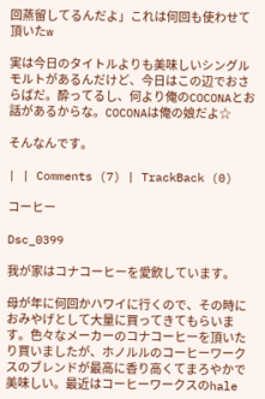回蒸留してるんだよ」これは何回も使わせて頂いたw

実は今日のタイトルよりも美味しいシングルモルトがあるんだけど、今日はこの辺でおさらばだ。酔ってるし、何より俺のCOCONAとお話があるからな。COCONAは俺の娘だよ☆

そんなんです。

| | Comments (7) | TrackBack (0)

コーヒー

Dsc_0399

我が家はコナコーヒーを愛飲しています。

母が年に何回かハワイに行くので、その時におみやげとして大量に買ってきてもらいます。色々なメーカーのコナコーヒーを頂いたり買いましたが、ホノルルのコーヒーワークスのブレンドが最高に香り高くてまろやかで美味しい。最近はコーヒーワークスのhale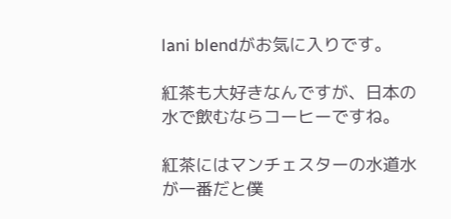lani blendがお気に入りです。

紅茶も大好きなんですが、日本の水で飲むならコーヒーですね。

紅茶にはマンチェスターの水道水が一番だと僕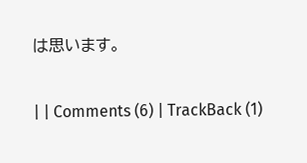は思います。

| | Comments (6) | TrackBack (1)